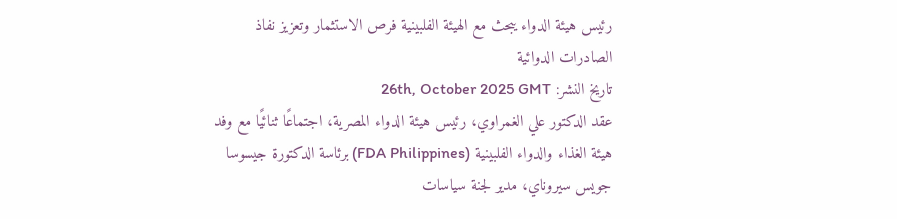رئيس هيئة الدواء يبحث مع الهيئة الفلبينية فرص الاستثمار وتعزيز نفاذ الصادرات الدوائية
تاريخ النشر: 26th, October 2025 GMT
عقد الدكتور علي الغمراوي، رئيس هيئة الدواء المصرية، اجتماعًا ثنائيًا مع وفد هيئة الغذاء والدواء الفلبينية (FDA Philippines) برئاسة الدكتورة جيسوسا جويس سيروناي، مدير لجنة سياسات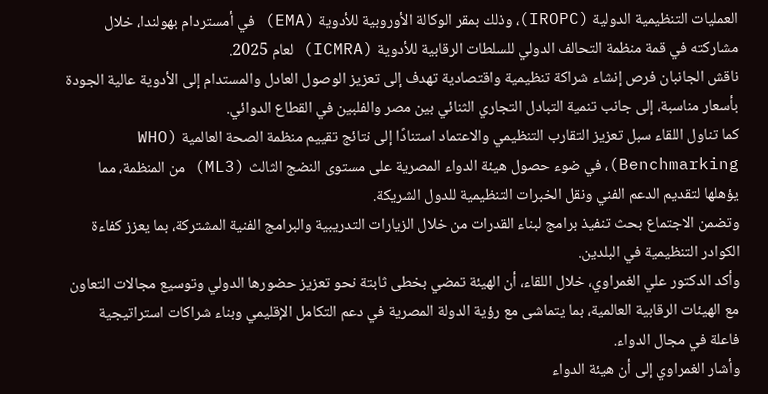العمليات التنظيمية الدولية (IROPC)، وذلك بمقر الوكالة الأوروبية للأدوية (EMA) في أمستردام بهولندا، خلال مشاركته في قمة منظمة التحالف الدولي للسلطات الرقابية للأدوية (ICMRA) لعام 2025.
ناقش الجانبان فرص إنشاء شراكة تنظيمية واقتصادية تهدف إلى تعزيز الوصول العادل والمستدام إلى الأدوية عالية الجودة بأسعار مناسبة، إلى جانب تنمية التبادل التجاري الثنائي بين مصر والفلبين في القطاع الدوائي.
كما تناول اللقاء سبل تعزيز التقارب التنظيمي والاعتماد استنادًا إلى نتائج تقييم منظمة الصحة العالمية (WHO Benchmarking)، في ضوء حصول هيئة الدواء المصرية على مستوى النضج الثالث (ML3) من المنظمة، مما يؤهلها لتقديم الدعم الفني ونقل الخبرات التنظيمية للدول الشريكة.
وتضمن الاجتماع بحث تنفيذ برامج لبناء القدرات من خلال الزيارات التدريبية والبرامج الفنية المشتركة، بما يعزز كفاءة الكوادر التنظيمية في البلدين.
وأكد الدكتور علي الغمراوي، خلال اللقاء، أن الهيئة تمضي بخطى ثابتة نحو تعزيز حضورها الدولي وتوسيع مجالات التعاون مع الهيئات الرقابية العالمية، بما يتماشى مع رؤية الدولة المصرية في دعم التكامل الإقليمي وبناء شراكات استراتيجية فاعلة في مجال الدواء.
وأشار الغمراوي إلى أن هيئة الدواء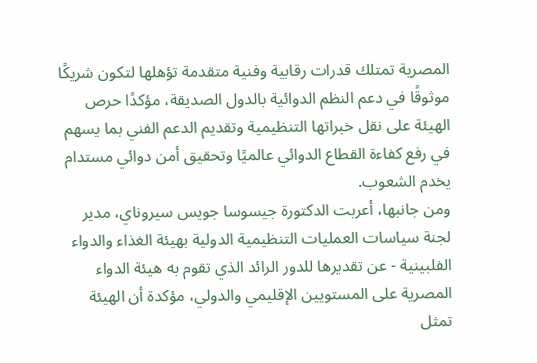المصرية تمتلك قدرات رقابية وفنية متقدمة تؤهلها لتكون شريكًا موثوقًا في دعم النظم الدوائية بالدول الصديقة، مؤكدًا حرص الهيئة على نقل خبراتها التنظيمية وتقديم الدعم الفني بما يسهم في رفع كفاءة القطاع الدوائي عالميًا وتحقيق أمن دوائي مستدام يخدم الشعوب.
ومن جانبها، أعربت الدكتورة جيسوسا جويس سيروناي، مدير لجنة سياسات العمليات التنظيمية الدولية بهيئة الغذاء والدواء الفلبينية - عن تقديرها للدور الرائد الذي تقوم به هيئة الدواء المصرية على المستويين الإقليمي والدولي، مؤكدة أن الهيئة تمثل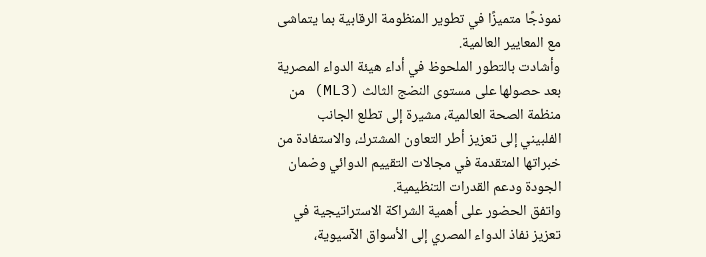نموذجًا متميزًا في تطوير المنظومة الرقابية بما يتماشى مع المعايير العالمية.
وأشادت بالتطور الملحوظ في أداء هيئة الدواء المصرية بعد حصولها على مستوى النضج الثالث (ML3) من منظمة الصحة العالمية، مشيرة إلى تطلع الجانب الفلبيني إلى تعزيز أطر التعاون المشترك، والاستفادة من خبراتها المتقدمة في مجالات التقييم الدوائي وضمان الجودة ودعم القدرات التنظيمية.
واتفق الحضور على أهمية الشراكة الاستراتيجية في تعزيز نفاذ الدواء المصري إلى الأسواق الآسيوية،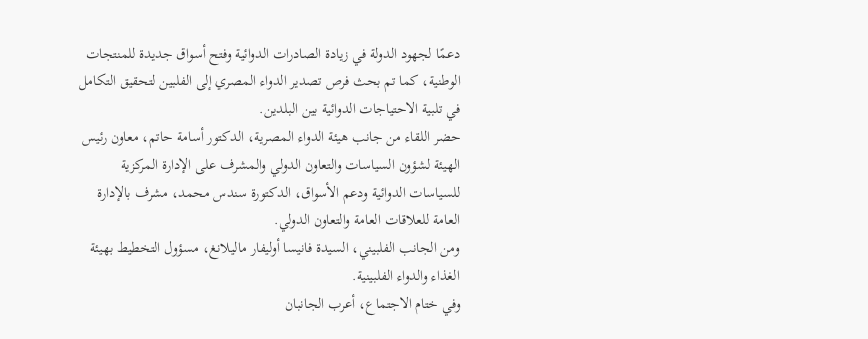دعمًا لجهود الدولة في زيادة الصادرات الدوائية وفتح أسواق جديدة للمنتجات الوطنية، كما تم بحث فرص تصدير الدواء المصري إلى الفلبين لتحقيق التكامل في تلبية الاحتياجات الدوائية بين البلدين.
حضر اللقاء من جانب هيئة الدواء المصرية، الدكتور أسامة حاتم، معاون رئيس الهيئة لشؤون السياسات والتعاون الدولي والمشرف على الإدارة المركزية للسياسات الدوائية ودعم الأسواق، الدكتورة سندس محمد، مشرف بالإدارة العامة للعلاقات العامة والتعاون الدولي.
ومن الجانب الفلبيني، السيدة فانيسا أوليفار ماليلانغ، مسؤول التخطيط بهيئة الغذاء والدواء الفلبينية.
وفي ختام الاجتماع، أعرب الجانبان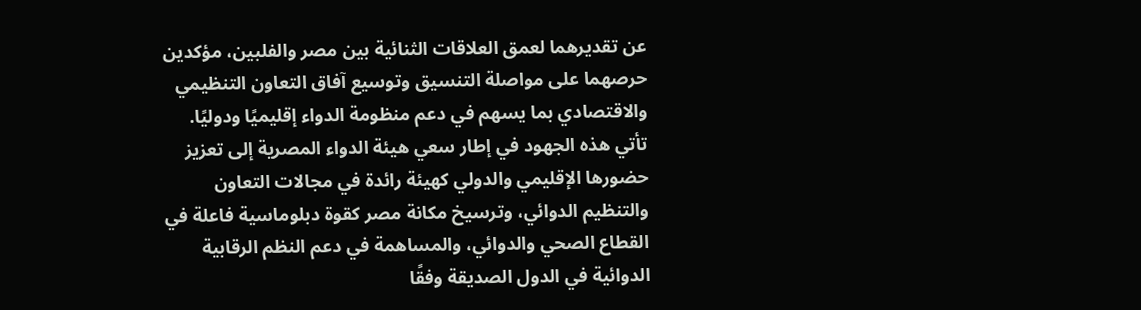عن تقديرهما لعمق العلاقات الثنائية بين مصر والفلبين، مؤكدين حرصهما على مواصلة التنسيق وتوسيع آفاق التعاون التنظيمي والاقتصادي بما يسهم في دعم منظومة الدواء إقليميًا ودوليًا.
تأتي هذه الجهود في إطار سعي هيئة الدواء المصرية إلى تعزيز حضورها الإقليمي والدولي كهيئة رائدة في مجالات التعاون والتنظيم الدوائي، وترسيخ مكانة مصر كقوة دبلوماسية فاعلة في القطاع الصحي والدوائي، والمساهمة في دعم النظم الرقابية الدوائية في الدول الصديقة وفقًا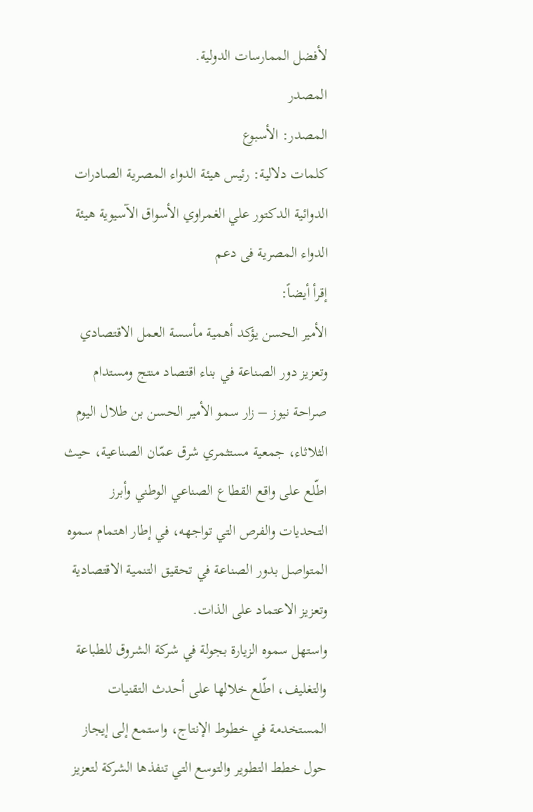لأفضل الممارسات الدولية.
المصدر
المصدر: الأسبوع
كلمات دلالية: رئيس هيئة الدواء المصرية الصادرات الدوائية الدكتور علي الغمراوي الأسواق الآسيوية هیئة الدواء المصریة فی دعم
إقرأ أيضاً:
الأمير الحسن يؤكد أهمية مأسسة العمل الاقتصادي وتعزيز دور الصناعة في بناء اقتصاد منتج ومستدام
صراحة نيوز – زار سمو الأمير الحسن بن طلال اليوم الثلاثاء، جمعية مستثمري شرق عمّان الصناعية، حيث اطّلع على واقع القطاع الصناعي الوطني وأبرز التحديات والفرص التي تواجهه، في إطار اهتمام سموه المتواصل بدور الصناعة في تحقيق التنمية الاقتصادية وتعزيز الاعتماد على الذات.
واستهل سموه الزيارة بجولة في شركة الشروق للطباعة والتغليف، اطّلع خلالها على أحدث التقنيات المستخدمة في خطوط الإنتاج، واستمع إلى إيجاز حول خطط التطوير والتوسع التي تنفذها الشركة لتعزيز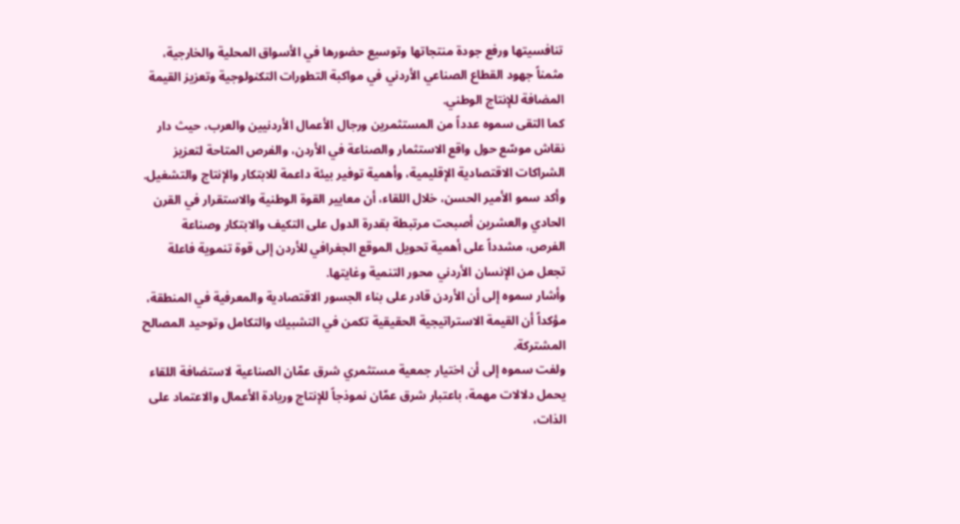تنافسيتها ورفع جودة منتجاتها وتوسيع حضورها في الأسواق المحلية والخارجية، مثمناً جهود القطاع الصناعي الأردني في مواكبة التطورات التكنولوجية وتعزيز القيمة المضافة للإنتاج الوطني.
كما التقى سموه عدداً من المستثمرين ورجال الأعمال الأردنيين والعرب، حيث دار نقاش موسّع حول واقع الاستثمار والصناعة في الأردن، والفرص المتاحة لتعزيز الشراكات الاقتصادية الإقليمية، وأهمية توفير بيئة داعمة للابتكار والإنتاج والتشغيل.
وأكد سمو الأمير الحسن، خلال اللقاء، أن معايير القوة الوطنية والاستقرار في القرن الحادي والعشرين أصبحت مرتبطة بقدرة الدول على التكيف والابتكار وصناعة الفرص، مشدداً على أهمية تحويل الموقع الجغرافي للأردن إلى قوة تنموية فاعلة تجعل من الإنسان الأردني محور التنمية وغايتها.
وأشار سموه إلى أن الأردن قادر على بناء الجسور الاقتصادية والمعرفية في المنطقة، مؤكداً أن القيمة الاستراتيجية الحقيقية تكمن في التشبيك والتكامل وتوحيد المصالح المشتركة.
ولفت سموه إلى أن اختيار جمعية مستثمري شرق عمّان الصناعية لاستضافة اللقاء يحمل دلالات مهمة، باعتبار شرق عمّان نموذجاً للإنتاج وريادة الأعمال والاعتماد على الذات،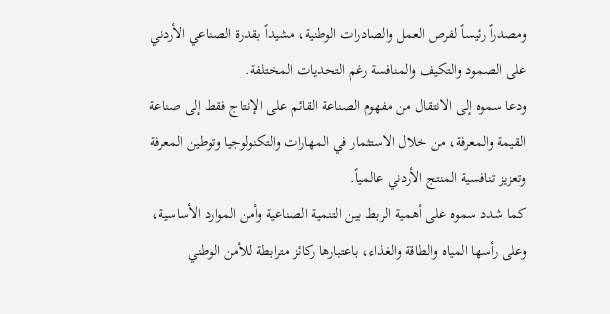ومصدراً رئيساً لفرص العمل والصادرات الوطنية، مشيداً بقدرة الصناعي الأردني على الصمود والتكيف والمنافسة رغم التحديات المختلفة.
ودعا سموه إلى الانتقال من مفهوم الصناعة القائم على الإنتاج فقط إلى صناعة القيمة والمعرفة، من خلال الاستثمار في المهارات والتكنولوجيا وتوطين المعرفة وتعزيز تنافسية المنتج الأردني عالمياً.
كما شدد سموه على أهمية الربط بين التنمية الصناعية وأمن الموارد الأساسية، وعلى رأسها المياه والطاقة والغذاء، باعتبارها ركائز مترابطة للأمن الوطني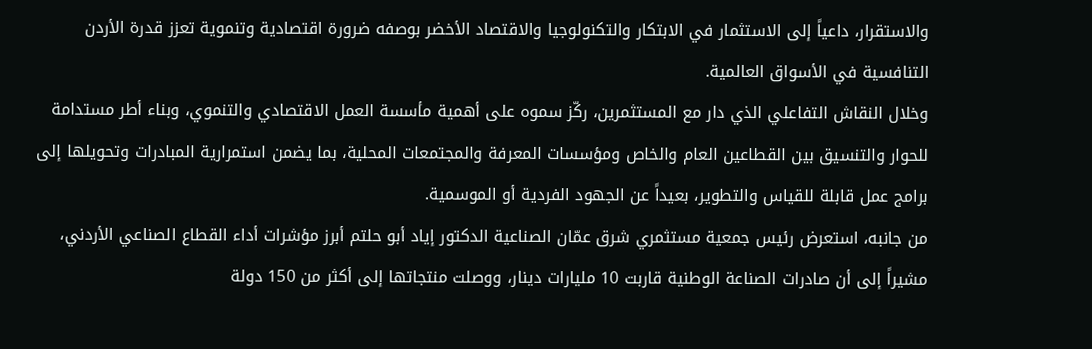والاستقرار، داعياً إلى الاستثمار في الابتكار والتكنولوجيا والاقتصاد الأخضر بوصفه ضرورة اقتصادية وتنموية تعزز قدرة الأردن التنافسية في الأسواق العالمية.
وخلال النقاش التفاعلي الذي دار مع المستثمرين، ركّز سموه على أهمية مأسسة العمل الاقتصادي والتنموي، وبناء أطر مستدامة للحوار والتنسيق بين القطاعين العام والخاص ومؤسسات المعرفة والمجتمعات المحلية، بما يضمن استمرارية المبادرات وتحويلها إلى برامج عمل قابلة للقياس والتطوير، بعيداً عن الجهود الفردية أو الموسمية.
من جانبه، استعرض رئيس جمعية مستثمري شرق عمّان الصناعية الدكتور إياد أبو حلتم أبرز مؤشرات أداء القطاع الصناعي الأردني، مشيراً إلى أن صادرات الصناعة الوطنية قاربت 10 مليارات دينار، ووصلت منتجاتها إلى أكثر من 150 دولة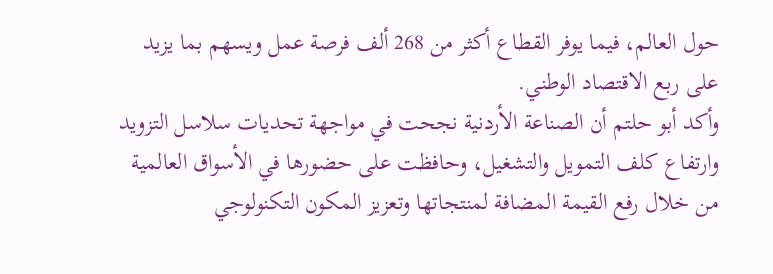حول العالم، فيما يوفر القطاع أكثر من 268 ألف فرصة عمل ويسهم بما يزيد على ربع الاقتصاد الوطني.
وأكد أبو حلتم أن الصناعة الأردنية نجحت في مواجهة تحديات سلاسل التزويد وارتفاع كلف التمويل والتشغيل، وحافظت على حضورها في الأسواق العالمية من خلال رفع القيمة المضافة لمنتجاتها وتعزيز المكون التكنولوجي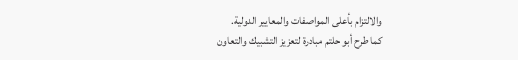والالتزام بأعلى المواصفات والمعايير الدولية.
كما طرح أبو حلتم مبادرة لتعزيز التشبيك والتعاون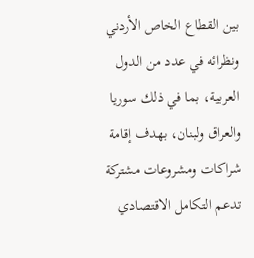بين القطاع الخاص الأردني ونظرائه في عدد من الدول العربية، بما في ذلك سوريا والعراق ولبنان، بهدف إقامة شراكات ومشروعات مشتركة تدعم التكامل الاقتصادي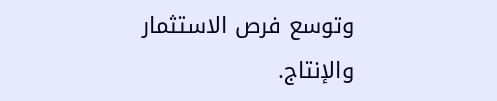وتوسع فرص الاستثمار والإنتاج.